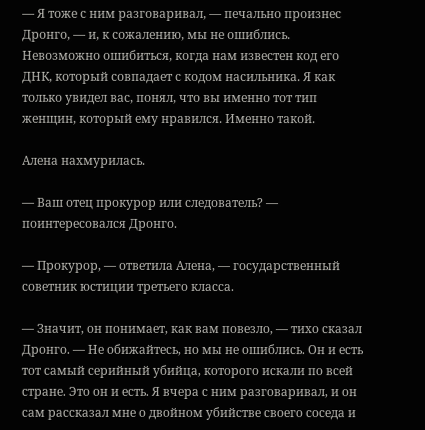— Я тоже с ним разговаривал, — печально произнес Дронго, — и, к сожалению, мы не ошиблись. Невозможно ошибиться, когда нам известен код его ДНК, который совпадает с кодом насильника. Я как только увидел вас, понял, что вы именно тот тип женщин, который ему нравился. Именно такой.

Алена нахмурилась.

— Ваш отец прокурор или следователь? — поинтересовался Дронго.

— Прокурор, — ответила Алена, — государственный советник юстиции третьего класса.

— Значит, он понимает, как вам повезло, — тихо сказал Дронго. — Не обижайтесь, но мы не ошиблись. Он и есть тот самый серийный убийца, которого искали по всей стране. Это он и есть. Я вчера с ним разговаривал, и он сам рассказал мне о двойном убийстве своего соседа и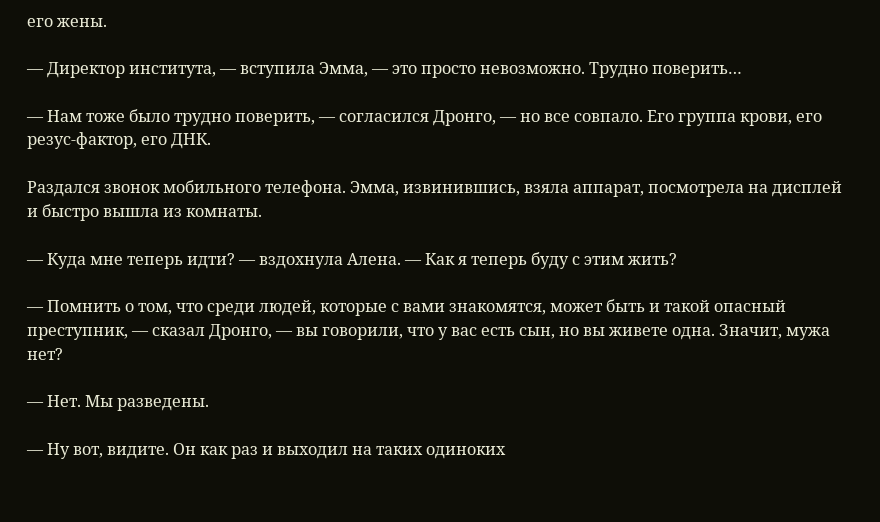его жены.

— Директор института, — вступила Эмма, — это просто невозможно. Трудно поверить…

— Нам тоже было трудно поверить, — согласился Дронго, — но все совпало. Его группа крови, его резус-фактор, его ДНК.

Раздался звонок мобильного телефона. Эмма, извинившись, взяла аппарат, посмотрела на дисплей и быстро вышла из комнаты.

— Куда мне теперь идти? — вздохнула Алена. — Как я теперь буду с этим жить?

— Помнить о том, что среди людей, которые с вами знакомятся, может быть и такой опасный преступник, — сказал Дронго, — вы говорили, что у вас есть сын, но вы живете одна. Значит, мужа нет?

— Нет. Мы разведены.

— Ну вот, видите. Он как раз и выходил на таких одиноких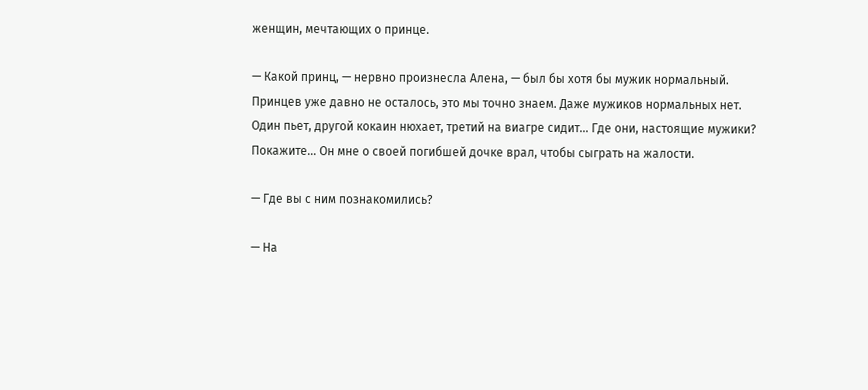женщин, мечтающих о принце.

— Какой принц, — нервно произнесла Алена, — был бы хотя бы мужик нормальный. Принцев уже давно не осталось, это мы точно знаем. Даже мужиков нормальных нет. Один пьет, другой кокаин нюхает, третий на виагре сидит… Где они, настоящие мужики? Покажите… Он мне о своей погибшей дочке врал, чтобы сыграть на жалости.

— Где вы с ним познакомились?

— На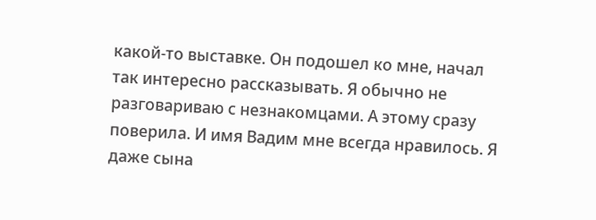какой-то выставке. Он подошел ко мне, начал так интересно рассказывать. Я обычно не разговариваю с незнакомцами. А этому сразу поверила. И имя Вадим мне всегда нравилось. Я даже сына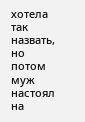хотела так назвать, но потом муж настоял на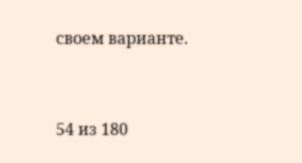своем варианте.



54 из 180